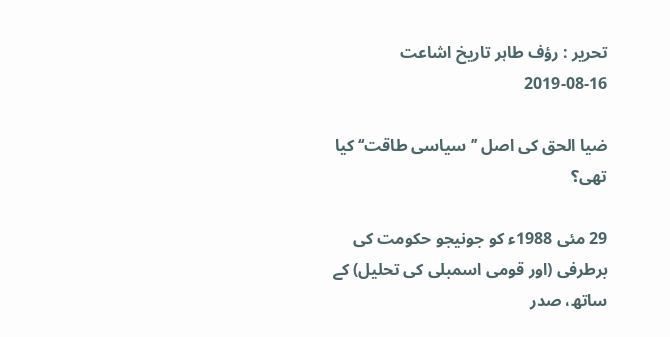تحریر : رؤف طاہر تاریخ اشاعت     16-08-2019

ضیا الحق کی اصل ’’سیاسی طاقت‘‘ کیا تھی؟

29 مئی 1988ء کو جونیجو حکومت کی برطرفی (اور قومی اسمبلی کی تحلیل) کے ساتھ، صدر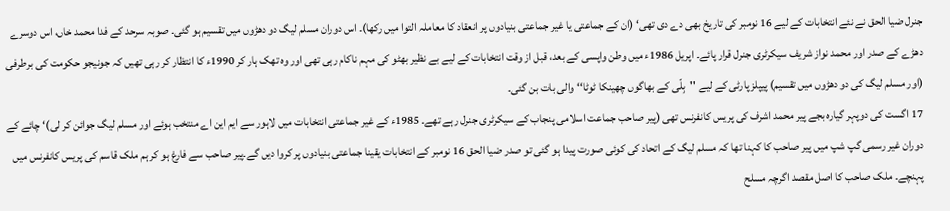جنرل ضیا الحق نے نئے انتخابات کے لیے 16 نومبر کی تاریخ بھی دے دی تھی‘ (ان کے جماعتی یا غیر جماعتی بنیادوں پر انعقاد کا معاملہ التوا میں رکھا)۔ اس دوران مسلم لیگ دو دھڑوں میں تقسیم ہو گئی۔ صوبہ سرحد کے فدا محمد خاں، اس دوسرے دھڑے کے صدر اور محمد نواز شریف سیکرٹری جنرل قرار پائے۔ اپریل 1986ء میں وطن واپسی کے بعد، قبل از وقت انتخابات کے لیے بے نظیر بھٹو کی مہم ناکام رہی تھی اور وہ تھک ہار کر 1990ء کا انتظار کر رہی تھیں کہ جونیجو حکومت کی برطرفی (اور مسلم لیگ کی دو دھڑوں میں تقسیم) پیپلز پارٹی کے لیے ''بِلّی کے بھاگوں چھینکا ٹوٹا‘‘ والی بات بن گئی۔
17 اگست کی دوپہر گیارہ بجے پیر محمد اشرف کی پریس کانفرنس تھی (پیر صاحب جماعت اسلامی پنجاب کے سیکرٹری جنرل رہے تھے۔ 1985ء کے غیر جماعتی انتخابات میں لاہور سے ایم این اے منتخب ہوئے اور مسلم لیگ جوائن کر لی)‘ چائے کے دوران غیر رسمی گپ شپ میں پیر صاحب کا کہنا تھا کہ مسلم لیگ کے اتحاد کی کوئی صورت پیدا ہو گئی تو صدر ضیا الحق 16 نومبر کے انتخابات یقینا جماعتی بنیادوں پر کروا دیں گے۔پیر صاحب سے فارغ ہو کر ہم ملک قاسم کی پریس کانفرنس میں پہنچے۔ ملک صاحب کا اصل مقصد اگرچہ مسلح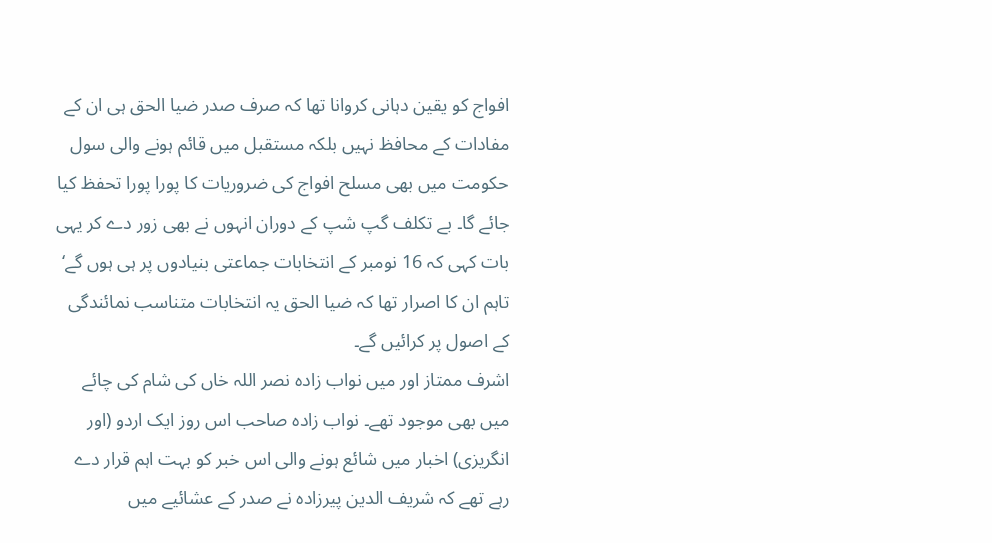افواج کو یقین دہانی کروانا تھا کہ صرف صدر ضیا الحق ہی ان کے مفادات کے محافظ نہیں بلکہ مستقبل میں قائم ہونے والی سول حکومت میں بھی مسلح افواج کی ضروریات کا پورا پورا تحفظ کیا جائے گا۔ بے تکلف گپ شپ کے دوران انہوں نے بھی زور دے کر یہی بات کہی کہ 16 نومبر کے انتخابات جماعتی بنیادوں پر ہی ہوں گے‘ تاہم ان کا اصرار تھا کہ ضیا الحق یہ انتخابات متناسب نمائندگی کے اصول پر کرائیں گے۔
اشرف ممتاز اور میں نواب زادہ نصر اللہ خاں کی شام کی چائے میں بھی موجود تھے۔ نواب زادہ صاحب اس روز ایک اردو (اور انگریزی) اخبار میں شائع ہونے والی اس خبر کو بہت اہم قرار دے رہے تھے کہ شریف الدین پیرزادہ نے صدر کے عشائیے میں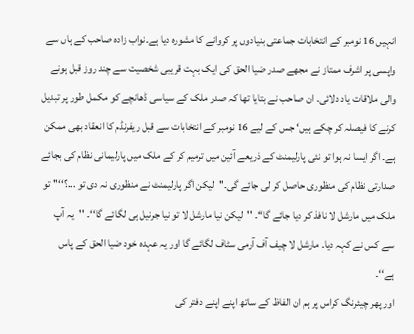انہیں 16 نومبر کے انتخابات جماعتی بنیادوں پر کروانے کا مشورہ دیا ہے۔نواب زادہ صاحب کے ہاں سے واپسی پر اشرف ممتاز نے مجھے صدر ضیا الحق کی ایک بہت قریبی شخصیت سے چند روز قبل ہونے والی ملاقات یاد دلائی۔ ان صاحب نے بتایا تھا کہ صدر ملک کے سیاسی ڈھانچے کو مکمل طور پر تبدیل کرنے کا فیصلہ کر چکے ہیں‘ جس کے لیے 16 نومبر کے انتخابات سے قبل ریفرنڈم کا انعقاد بھی ممکن ہے۔ اگر ایسا نہ ہوا تو نئی پارلیمنٹ کے ذریعے آئین میں ترمیم کر کے ملک میں پارلیمانی نظام کی بجائے صدارتی نظام کی منظوری حاصل کر لی جائے گی۔''لیکن اگر پارلیمنٹ نے منظوری نہ دی تو ...؟‘‘'' تو ملک میں مارشل لا نافذ کر دیا جائے گا‘‘۔ ''لیکن نیا مارشل لا تو نیا جرنیل ہی لگائے گا‘‘۔ ''یہ آپ سے کس نے کہہ دیا۔ مارشل لا چیف آف آرمی سٹاف لگائے گا اور یہ عہدہ خود ضیا الحق کے پاس ہے‘‘۔
اور پھر چیئرنگ کراس پر ہم ان الفاظ کے ساتھ اپنے اپنے دفتر کی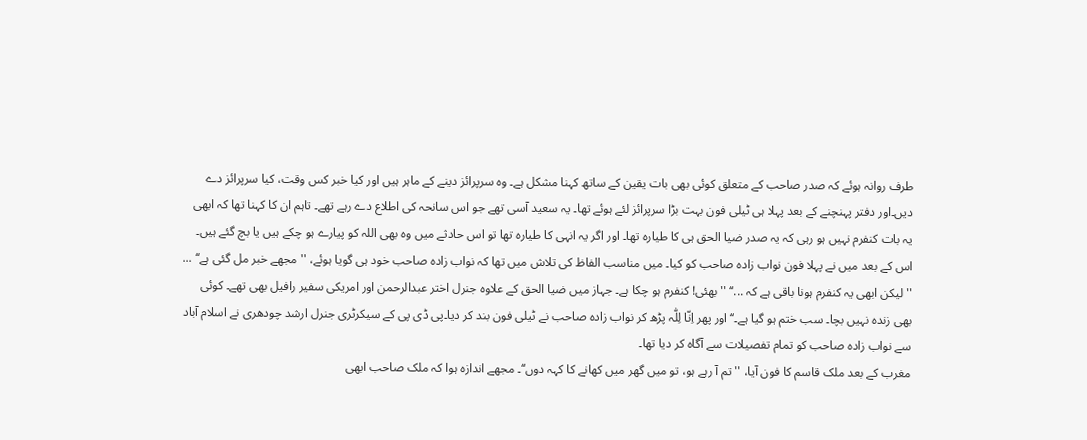طرف روانہ ہوئے کہ صدر صاحب کے متعلق کوئی بھی بات یقین کے ساتھ کہنا مشکل ہے۔ وہ سرپرائز دینے کے ماہر ہیں اور کیا خبر کس وقت، کیا سرپرائز دے دیں۔اور دفتر پہنچنے کے بعد پہلا ہی ٹیلی فون بہت بڑا سرپرائز لئے ہوئے تھا۔ یہ سعید آسی تھے جو اس سانحہ کی اطلاع دے رہے تھے۔ تاہم ان کا کہنا تھا کہ ابھی یہ بات کنفرم نہیں ہو رہی کہ یہ صدر ضیا الحق ہی کا طیارہ تھا۔ اور اگر یہ انہی کا طیارہ تھا تو اس حادثے میں وہ بھی اللہ کو پیارے ہو چکے ہیں یا بچ گئے ہیں۔
اس کے بعد میں نے پہلا فون نواب زادہ صاحب کو کیا۔ میں مناسب الفاظ کی تلاش میں تھا کہ نواب زادہ صاحب خود ہی گویا ہوئے، ''مجھے خبر مل گئی ہے‘‘ ... ''لیکن ابھی یہ کنفرم ہونا باقی ہے کہ ...‘‘ ''بھئی! کنفرم ہو چکا ہے۔ جہاز میں ضیا الحق کے علاوہ جنرل اختر عبدالرحمن اور امریکی سفیر رافیل بھی تھے۔ کوئی بھی زندہ نہیں بچا۔ سب ختم ہو گیا ہے۔‘‘ اور پھر اِنّا لِلّٰہ پڑھ کر نواب زادہ صاحب نے ٹیلی فون بند کر دیا۔پی ڈی پی کے سیکرٹری جنرل ارشد چودھری نے اسلام آباد سے نواب زادہ صاحب کو تمام تفصیلات سے آگاہ کر دیا تھا۔
مغرب کے بعد ملک قاسم کا فون آیا، ''تم آ رہے ہو، تو میں گھر میں کھانے کا کہہ دوں‘‘۔ مجھے اندازہ ہوا کہ ملک صاحب ابھی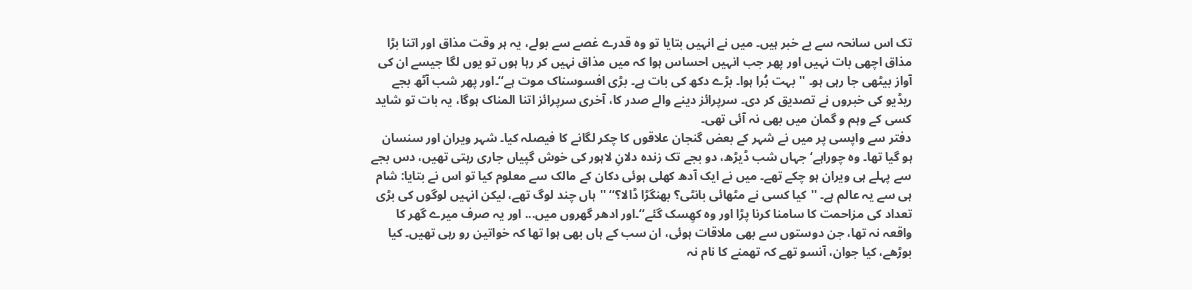تک اس سانحہ سے بے خبر ہیں۔ میں نے انہیں بتایا تو وہ قدرے غصے سے بولے، یہ ہر وقت مذاق اور اتنا بڑا مذاق اچھی بات نہیں اور پھر جب انہیں احساس ہوا کہ میں مذاق نہیں کر رہا ہوں تو یوں لگا جیسے ان کی آواز بیٹھی جا رہی ہو۔ ''بہت بُرا ہوا۔ بڑے دکھ کی بات ہے۔ بڑی افسوسناک موت ہے‘‘۔اور پھر شب آٹھ بجے ریڈیو کی خبروں نے تصدیق کر دی۔ سرپرائز دینے والے صدر کا، آخری سرپرائز اتنا المناک ہوگا، یہ بات تو شاید کسی کے وہم و گمان میں بھی نہ آئی تھی۔
دفتر سے واپسی پر میں نے شہر کے بعض گنجان علاقوں کا چکر لگانے کا فیصلہ کیا۔ شہر ویران اور سنسان ہو گیا تھا۔ وہ چوراہے‘ جہاں شب ڈیڑھ، دو بجے تک زندہ دلانِ لاہور کی خوش گپیاں جاری رہتی تھیں، دس بجے سے پہلے ہی ویران ہو چکے تھے۔ میں نے ایک آدھ کھلی ہوئی دکان کے مالک سے معلوم کیا تو اس نے بتایا: شام ہی سے یہ عالم ہے۔ ''کیا کسی نے مٹھائی بانٹی؟ بھنگڑا ڈالا؟‘‘ ''ہاں چند لوگ تھے، لیکن انہیں لوگوں کی بڑی تعداد کی مزاحمت کا سامنا کرنا پڑا اور وہ کھِسک گئے‘‘۔اور ادھر گھروں میں... اور یہ صرف میرے گھر کا واقعہ نہ تھا، جن دوستوں سے بھی ملاقات ہوئی، ان سب کے ہاں بھی ہوا تھا کہ خواتین رو رہی تھیں۔ کیا بوڑھے، کیا جوان، آنسو تھے کہ تھمنے کا نام نہ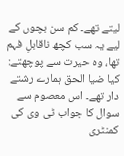لیتے تھے۔ کم سن بچوں کے لیے یہ سب کچھ ناقابلِ فہم تھا، وہ حیرت سے پوچھتے: کیا ضیا الحق ہمارے رشتے دار تھے۔ اس معصوم سے سوال کا جواب ٹی وی کی کمنٹری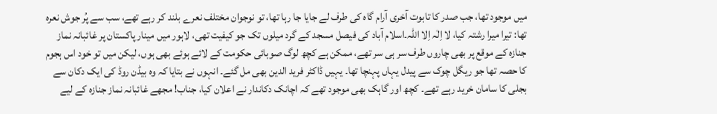میں موجود تھا، جب صدر کا تابوت آخری آرام گاہ کی طرف لے جایا جا رہا تھا، تو نوجوان مختلف نعرے بلند کر رہے تھے، سب سے پُر جوش نعرہ تھا: تیرا میرا رشتہ کیا، لا اِلٰہ اِلا اللہ۔اسلام آباد کی فیصل مسجد کے گرد میلوں تک جو کیفیت تھی، لاہور میں مینار پاکستان پر غائبانہ نماز جنازہ کے موقع پر بھی چاروں طرف سر ہی سر تھے، ممکن ہے کچھ لوگ صوبائی حکومت کے لائے ہوئے بھی ہوں، لیکن میں تو خود اس ہجوم کا حصہ تھا جو ریگل چوک سے پیدل یہاں پہنچا تھا۔ یہیں ڈاکٹر فرید الدین بھی مل گئے۔ انہوں نے بتایا کہ وہ بیڈن روڈ کی ایک دکان سے بجلی کا سامان خرید رہے تھے۔ کچھ اور گاہک بھی موجود تھے کہ اچانک دکاندار نے اعلان کیا، جناب! مجھے غائبانہ نماز جنازہ کے لیے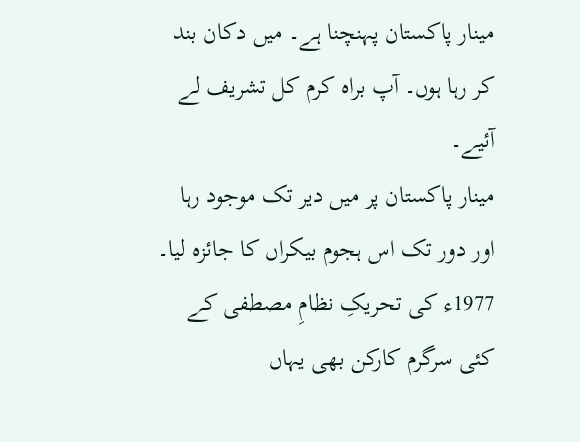مینار پاکستان پہنچنا ہے۔ میں دکان بند کر رہا ہوں۔ آپ براہ کرم کل تشریف لے آئیے۔
مینار پاکستان پر میں دیر تک موجود رہا اور دور تک اس ہجوم بیکراں کا جائزہ لیا۔ 1977ء کی تحریکِ نظامِ مصطفی کے کئی سرگرم کارکن بھی یہاں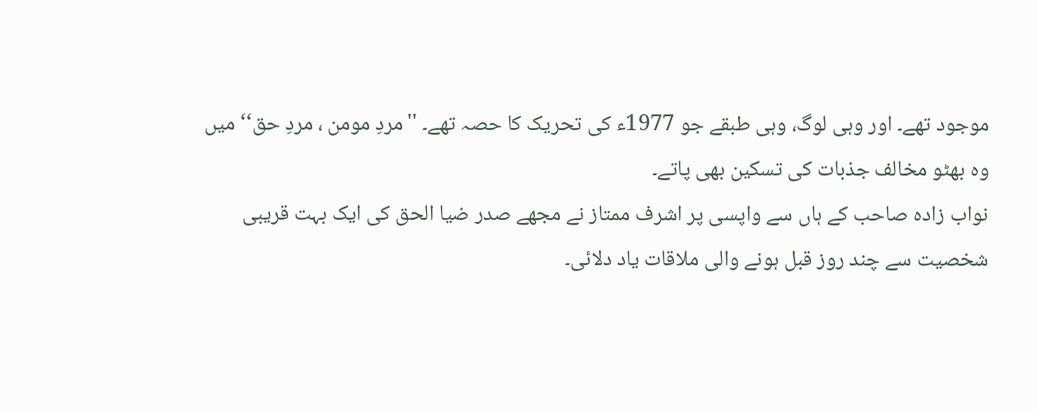موجود تھے۔ اور وہی لوگ، وہی طبقے جو 1977ء کی تحریک کا حصہ تھے۔ ''مردِ مومن ، مردِ حق‘‘ میں وہ بھٹو مخالف جذبات کی تسکین بھی پاتے۔
نواب زادہ صاحب کے ہاں سے واپسی پر اشرف ممتاز نے مجھے صدر ضیا الحق کی ایک بہت قریبی شخصیت سے چند روز قبل ہونے والی ملاقات یاد دلائی۔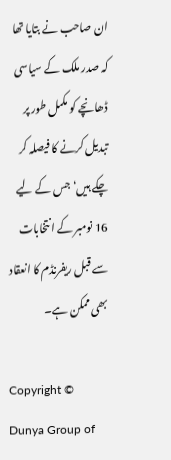ان صاحب نے بتایا تھا کہ صدر ملک کے سیاسی ڈھانچے کو مکمل طور پر تبدیل کرنے کا فیصلہ کر چکے ہیں‘ جس کے لیے 16 نومبر کے انتخابات سے قبل ریفرنڈم کا انعقاد بھی ممکن ہے۔

Copyright © Dunya Group of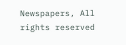Newspapers, All rights reserved